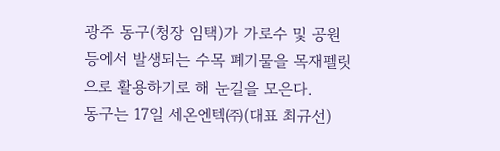광주 동구(청장 임택)가 가로수 및 공원 등에서 발생되는 수목 폐기물을 목재펠릿으로 활용하기로 해 눈길을 모은다.
동구는 17일 세온엔텍㈜(대표 최규선)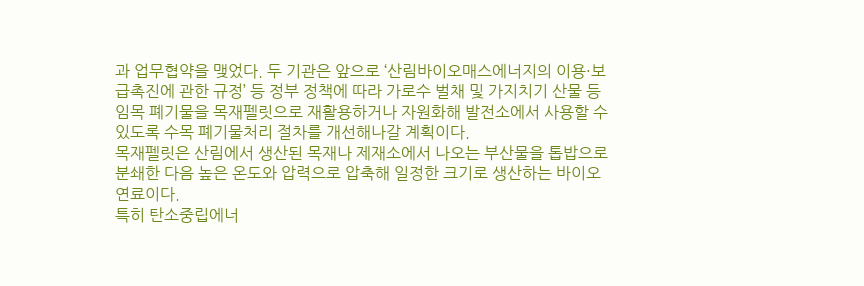과 업무협약을 맺었다. 두 기관은 앞으로 ‘산림바이오매스에너지의 이용·보급촉진에 관한 규정’ 등 정부 정책에 따라 가로수 벌채 및 가지치기 산물 등 임목 폐기물을 목재펠릿으로 재활용하거나 자원화해 발전소에서 사용할 수 있도록 수목 폐기물처리 절차를 개선해나갈 계획이다.
목재펠릿은 산림에서 생산된 목재나 제재소에서 나오는 부산물을 톱밥으로 분쇄한 다음 높은 온도와 압력으로 압축해 일정한 크기로 생산하는 바이오 연료이다.
특히 탄소중립에너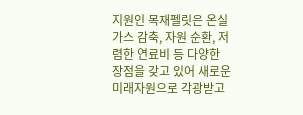지원인 목재펠릿은 온실가스 감축, 자원 순환, 저렴한 연료비 등 다양한 장점을 갖고 있어 새로운 미래자원으로 각광받고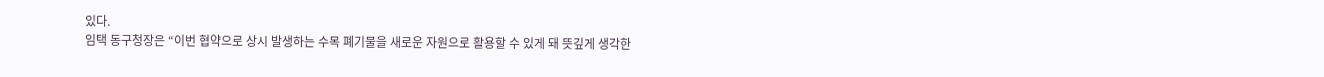있다.
임택 동구청장은 “이번 협약으로 상시 발생하는 수목 폐기물을 새로운 자원으로 활용할 수 있게 돼 뜻깊게 생각한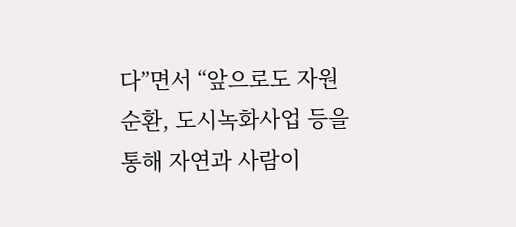다”면서 “앞으로도 자원순환, 도시녹화사업 등을 통해 자연과 사람이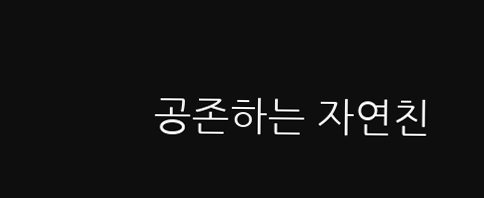공존하는 자연친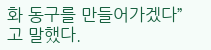화 동구를 만들어가겠다”고 말했다.